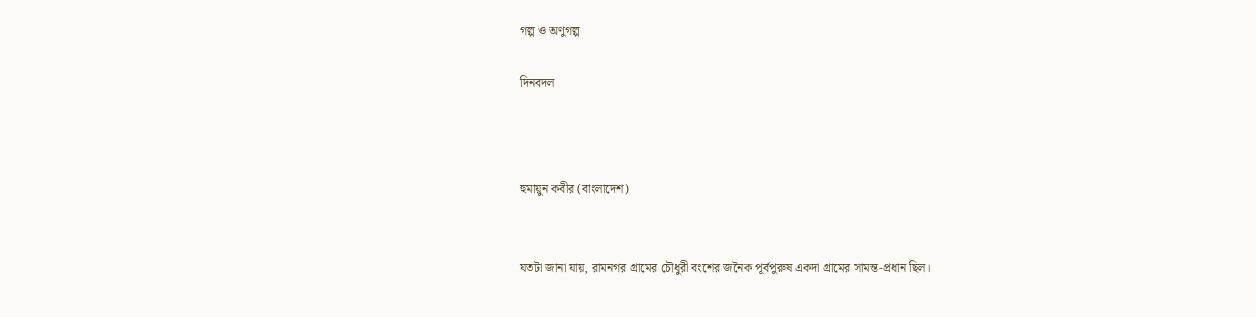গল্প ও অণুগল্প

দিনবদল



হুমায়ুন কবীর (বাংলাদেশ)


যতটা জানা যায়, রামনগর গ্রামের চৌধুরী বংশের জনৈক পূর্বপুরুষ একদা গ্রামের সামন্ত-প্রধান ছিল।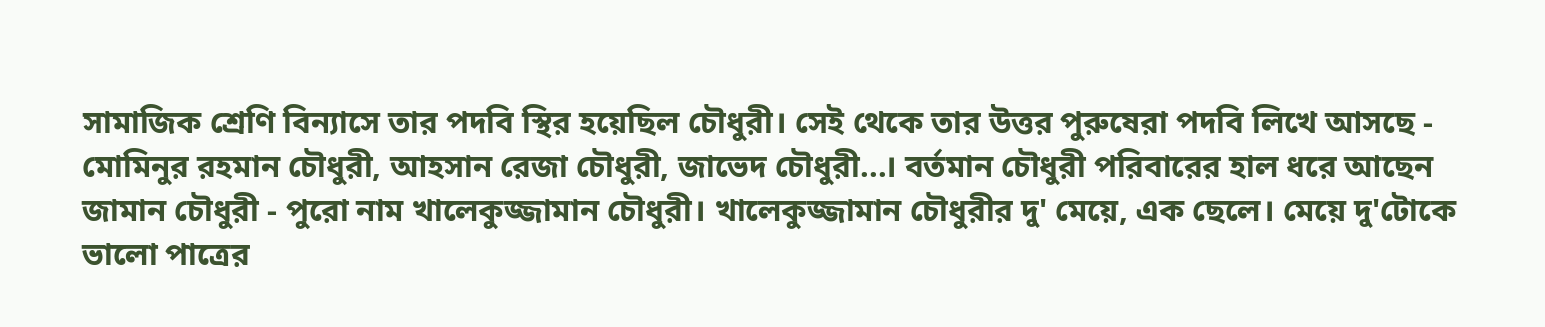সামাজিক শ্রেণি বিন্যাসে তার পদবি স্থির হয়েছিল চৌধুরী। সেই থেকে তার উত্তর পুরুষেরা পদবি লিখে আসছে - মোমিনুর রহমান চৌধুরী, আহসান রেজা চৌধুরী, জাভেদ চৌধুরী...। বর্তমান চৌধুরী পরিবারের হাল ধরে আছেন জামান চৌধুরী - পুরো নাম খালেকুজ্জামান চৌধুরী। খালেকুজ্জামান চৌধুরীর দু' মেয়ে, এক ছেলে। মেয়ে দু'টোকে ভালো পাত্রের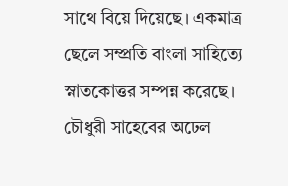সাথে বিয়ে দিয়েছে। একমাত্র ছেলে সম্প্রতি বাংলা সাহিত্যে স্নাতকোত্তর সম্পন্ন করেছে। চৌধুরী সাহেবের অঢেল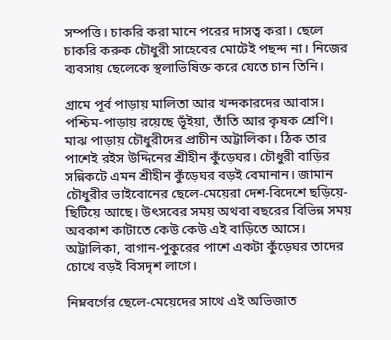সম্পত্তি। চাকরি করা মানে পরের দাসত্ব করা। ছেলে চাকরি করুক চৌধুরী সাহেবের মোটেই পছন্দ না। নিজের ব্যবসায় ছেলেকে স্থলাভিষিক্ত করে যেতে চান তিনি।

গ্রামে পূর্ব পাড়ায় মালিতা আর খন্দকারদের আবাস। পশ্চিম-পাড়ায় রয়েছে ভূঁইয়া, তাঁতি আর কৃষক শ্রেণি। মাঝ পাড়ায় চৌধুরীদের প্রাচীন অট্টালিকা। ঠিক তার পাশেই রইস উদ্দিনের শ্রীহীন কুঁড়েঘর। চৌধুরী বাড়ির সন্নিকটে এমন শ্রীহীন কুঁড়েঘর বড়ই বেমানান। জামান চৌধুরীর ভাইবোনের ছেলে-মেয়েরা দেশ-বিদেশে ছড়িয়ে-ছিটিয়ে আছে। উৎসবের সময় অথবা বছরের বিভিন্ন সময় অবকাশ কাটাতে কেউ কেউ এই বাড়িতে আসে। অট্টালিকা, বাগান-পুকুরের পাশে একটা কুঁড়েঘর তাদের চোখে বড়ই বিসদৃশ লাগে।

নিম্নবর্গের ছেলে-মেয়েদের সাথে এই অভিজাত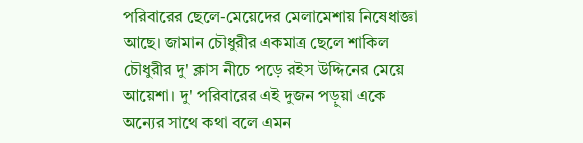পরিবারের ছেলে-মেয়েদের মেলামেশায় নিষেধাজ্ঞা আছে। জামান চৌধুরীর একমাত্র ছেলে শাকিল চৌধুরীর দু' ক্লাস নীচে পড়ে রইস উদ্দিনের মেয়ে আয়েশা। দু' পরিবারের এই দুজন পড়ুয়া একে অন্যের সাথে কথা বলে এমন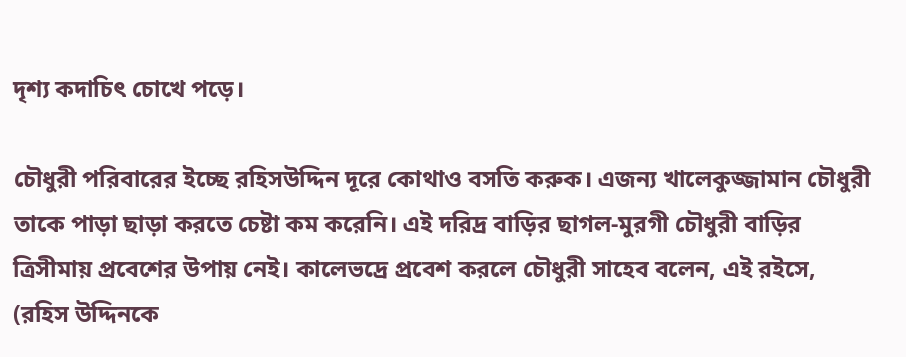দৃশ্য কদাচিৎ চোখে পড়ে।

চৌধুরী পরিবারের ইচ্ছে রহিসউদ্দিন দূরে কোথাও বসতি করুক। এজন্য খালেকুজ্জামান চৌধুরী তাকে পাড়া ছাড়া করতে চেষ্টা কম করেনি। এই দরিদ্র বাড়ির ছাগল-মুরগী চৌধুরী বাড়ির ত্রিসীমায় প্রবেশের উপায় নেই। কালেভদ্রে প্রবেশ করলে চৌধুরী সাহেব বলেন, এই রইসে, (রহিস উদ্দিনকে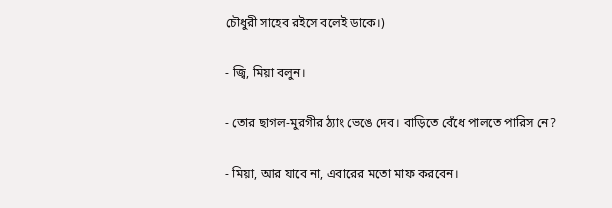চৌধুরী সাহেব রইসে বলেই ডাকে।)

- জ্বি, মিয়া বলুন।

- তোর ছাগল-মুরগীর ঠ্যাং ভেঙে দেব। বাড়িতে বেঁধে পালতে পারিস নে?

- মিয়া, আর যাবে না, এবারের মতো মাফ করবেন।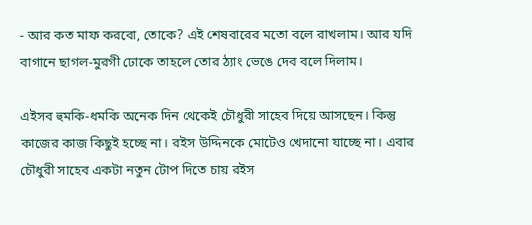- আর কত মাফ করবো, তোকে? এই শেষবারের মতো বলে রাখলাম। আর যদি বাগানে ছাগল-মুরগী ঢোকে তাহলে তোর ঠ্যাং ভেঙে দেব বলে দিলাম।

এইসব হুমকি-ধমকি অনেক দিন থেকেই চৌধুরী সাহেব দিয়ে আসছেন। কিন্তু কাজের কাজ কিছুই হচ্ছে না। রইস উদ্দিনকে মোটেও খেদানো যাচ্ছে না। এবার চৌধুরী সাহেব একটা নতুন টোপ দিতে চায় রইস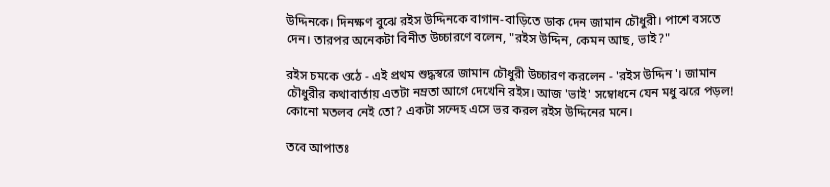উদ্দিনকে। দিনক্ষণ বুঝে রইস উদ্দিনকে বাগান-বাড়িতে ডাক দেন জামান চৌধুরী। পাশে বসতে দেন। তারপর অনেকটা বিনীত উচ্চারণে বলেন, "রইস উদ্দিন, কেমন আছ, ভাই?"

রইস চমকে ওঠে - এই প্রথম শুদ্ধস্বরে জামান চৌধুরী উচ্চারণ করলেন - 'রইস উদ্দিন'। জামান চৌধুরীর কথাবার্তায় এতটা নম্রতা আগে দেখেনি রইস। আজ 'ভাই' সম্বোধনে যেন মধু ঝরে পড়ল! কোনো মতলব নেই তো? একটা সন্দেহ এসে ভর করল রইস উদ্দিনের মনে।

তবে আপাতঃ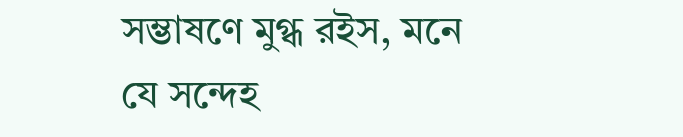সম্ভাষণে মুগ্ধ রইস, মনে যে সন্দেহ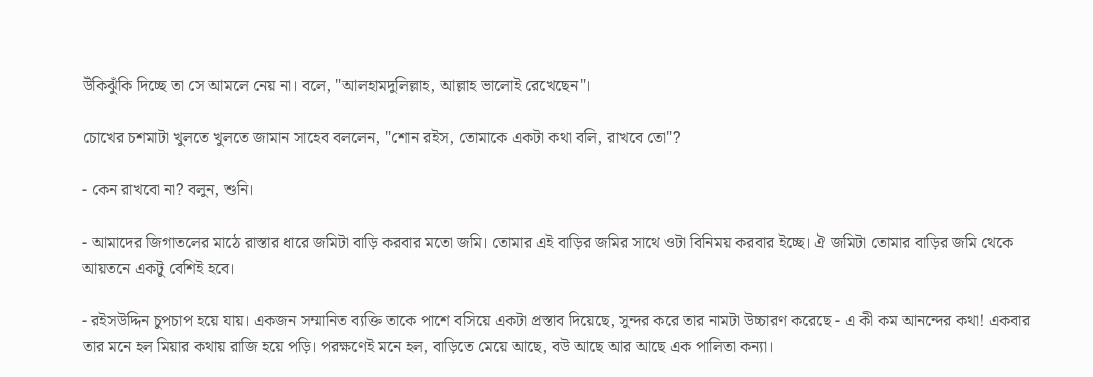উঁকিঝুঁকি দিচ্ছে তা সে আমলে নেয় না। বলে, "আলহামদুলিল্লাহ, আল্লাহ ভালোই রেখেছেন"।

চোখের চশমাটা খুলতে খুলতে জামান সাহেব বললেন, "শোন রইস, তোমাকে একটা কথা বলি, রাখবে তো"?

- কেন রাখবো না? বলুন, শুনি।

- আমাদের জিগাতলের মাঠে রাস্তার ধারে জমিটা বাড়ি করবার মতো জমি। তোমার এই বাড়ির জমির সাথে ওটা বিনিময় করবার ইচ্ছে। ঐ জমিটা তোমার বাড়ির জমি থেকে আয়তনে একটু বেশিই হবে।

- রইসউদ্দিন চুপচাপ হয়ে যায়। একজন সম্মানিত ব্যক্তি তাকে পাশে বসিয়ে একটা প্রস্তাব দিয়েছে, সুন্দর করে তার নামটা উচ্চারণ করেছে - এ কী কম আনন্দের কথা! একবার তার মনে হল মিয়ার কথায় রাজি হয়ে পড়ি। পরক্ষণেই মনে হল, বাড়িতে মেয়ে আছে, বউ আছে আর আছে এক পালিতা কন্যা।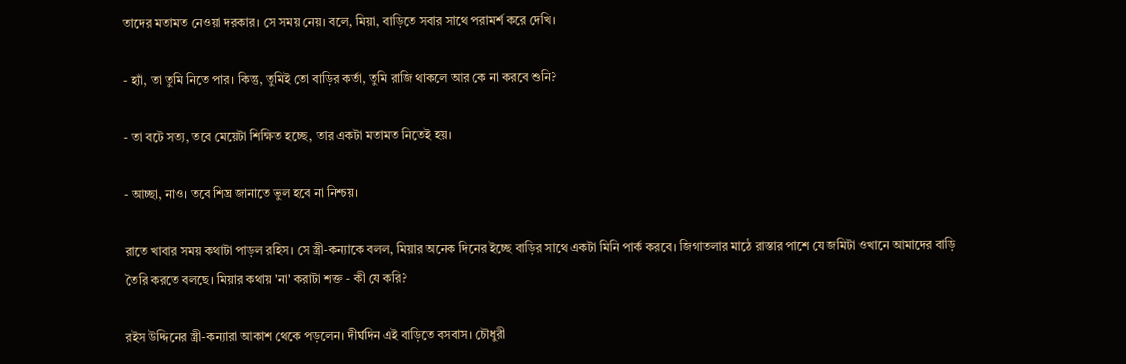তাদের মতামত নেওয়া দরকার। সে সময় নেয়। বলে, মিয়া, বাড়িতে সবার সাথে পরামর্শ করে দেখি।

- হ্যাঁ, তা তুমি নিতে পার। কিন্তু, তুমিই তো বাড়ির কর্তা, তুমি রাজি থাকলে আর কে না করবে শুনি?

- তা বটে সত্য, তবে মেয়েটা শিক্ষিত হচ্ছে, তার একটা মতামত নিতেই হয়।

- আচ্ছা, নাও। তবে শিঘ্র জানাতে ভুল হবে না নিশ্চয়।

রাতে খাবার সময় কথাটা পাড়ল রহিস। সে স্ত্রী-কন্যাকে বলল, মিয়ার অনেক দিনের ইচ্ছে বাড়ির সাথে একটা মিনি পার্ক করবে। জিগাতলার মাঠে রাস্তার পাশে যে জমিটা ওখানে আমাদের বাড়ি তৈরি করতে বলছে। মিয়ার কথায় 'না' করাটা শক্ত - কী যে করি?

রইস উদ্দিনের স্ত্রী-কন্যারা আকাশ থেকে পড়লেন। দীর্ঘদিন এই বাড়িতে বসবাস। চৌধুরী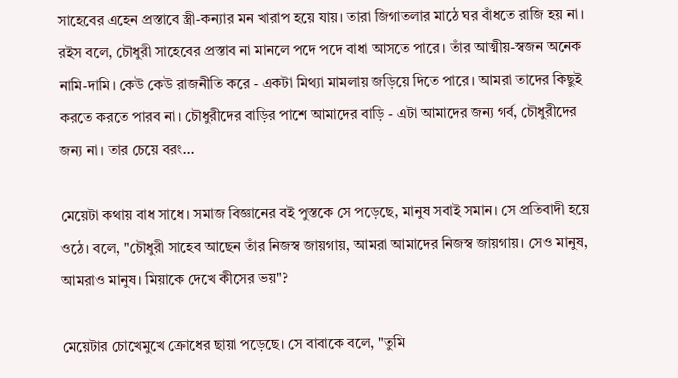সাহেবের এহেন প্রস্তাবে স্ত্রী-কন্যার মন খারাপ হয়ে যায়। তারা জিগাতলার মাঠে ঘর বাঁধতে রাজি হয় না। রইস বলে, চৌধুরী সাহেবের প্রস্তাব না মানলে পদে পদে বাধা আসতে পারে। তাঁর আত্মীয়-স্বজন অনেক নামি-দামি। কেউ কেউ রাজনীতি করে - একটা মিথ্যা মামলায় জড়িয়ে দিতে পারে। আমরা তাদের কিছুই করতে করতে পারব না। চৌধুরীদের বাড়ির পাশে আমাদের বাড়ি - এটা আমাদের জন্য গর্ব, চৌধুরীদের জন্য না। তার চেয়ে বরং...

মেয়েটা কথায় বাধ সাধে। সমাজ বিজ্ঞানের বই পুস্তকে সে পড়েছে, মানুষ সবাই সমান। সে প্রতিবাদী হয়ে ওঠে। বলে, "চৌধুরী সাহেব আছেন তাঁর নিজস্ব জায়গায়, আমরা আমাদের নিজস্ব জায়গায়। সেও মানুষ, আমরাও মানুষ। মিয়াকে দেখে কীসের ভয়"?

মেয়েটার চোখেমুখে ক্রোধের ছায়া পড়েছে। সে বাবাকে বলে, "তুমি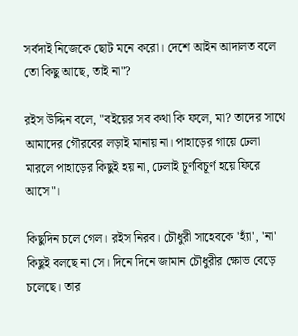সর্বদাই নিজেকে ছোট মনে করো। দেশে আইন আদালত বলে তো কিছু আছে, তাই না"?

রইস উদ্দিন বলে, "বইয়ের সব কথা কি ফলে, মা? তাদের সাথে আমাদের গৌরবের লড়াই মানায় না। পাহাড়ের গায়ে ঢেলা মারলে পাহাড়ের কিছুই হয় না, ঢেলাই চূর্ণবিচূর্ণ হয়ে ফিরে আসে"।

কিছুদিন চলে গেল। রইস নিরব। চৌধুরী সাহেবকে 'হ্যাঁ', 'না' কিছুই বলছে না সে। দিনে দিনে জামান চৌধুরীর ক্ষোভ বেড়ে চলেছে। তার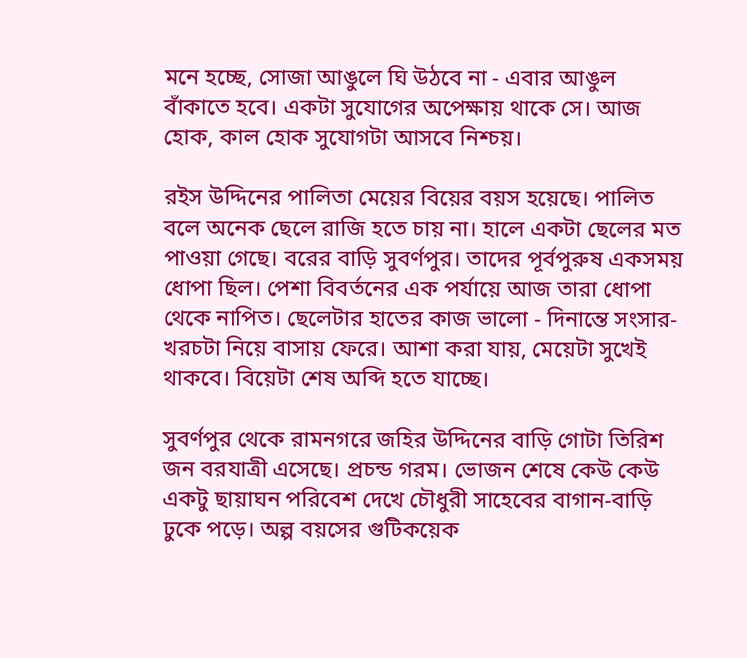মনে হচ্ছে, সোজা আঙুলে ঘি উঠবে না - এবার আঙুল বাঁকাতে হবে। একটা সুযোগের অপেক্ষায় থাকে সে। আজ হোক, কাল হোক সুযোগটা আসবে নিশ্চয়।

রইস উদ্দিনের পালিতা মেয়ের বিয়ের বয়স হয়েছে। পালিত বলে অনেক ছেলে রাজি হতে চায় না। হালে একটা ছেলের মত পাওয়া গেছে। বরের বাড়ি সুবর্ণপুর। তাদের পূর্বপুরুষ একসময় ধোপা ছিল। পেশা বিবর্তনের এক পর্যায়ে আজ তারা ধোপা থেকে নাপিত। ছেলেটার হাতের কাজ ভালো - দিনান্তে সংসার-খরচটা নিয়ে বাসায় ফেরে। আশা করা যায়, মেয়েটা সুখেই থাকবে। বিয়েটা শেষ অব্দি হতে যাচ্ছে।

সুবর্ণপুর থেকে রামনগরে জহির উদ্দিনের বাড়ি গোটা তিরিশ জন বরযাত্রী এসেছে। প্রচন্ড গরম। ভোজন শেষে কেউ কেউ একটু ছায়াঘন পরিবেশ দেখে চৌধুরী সাহেবের বাগান-বাড়ি ঢুকে পড়ে। অল্প বয়সের গুটিকয়েক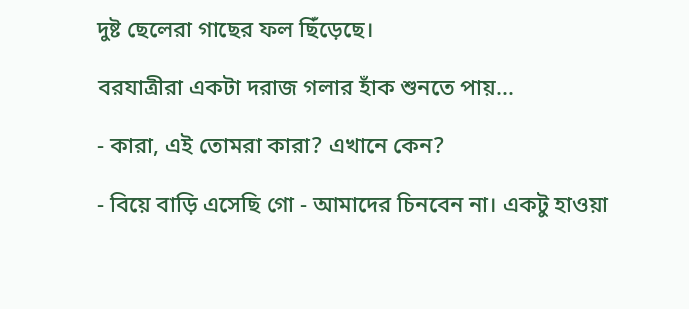দুষ্ট ছেলেরা গাছের ফল ছিঁড়েছে।

বরযাত্রীরা একটা দরাজ গলার হাঁক শুনতে পায়...

- কারা, এই তোমরা কারা? এখানে কেন?

- বিয়ে বাড়ি এসেছি গো - আমাদের চিনবেন না। একটু হাওয়া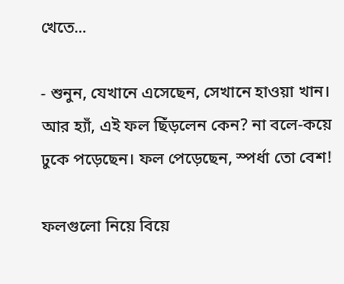খেতে...

- শুনুন, যেখানে এসেছেন, সেখানে হাওয়া খান। আর হ্যাঁ, এই ফল ছিঁড়লেন কেন? না বলে-কয়ে ঢুকে পড়েছেন। ফল পেড়েছেন, স্পর্ধা তো বেশ!

ফলগুলো নিয়ে বিয়ে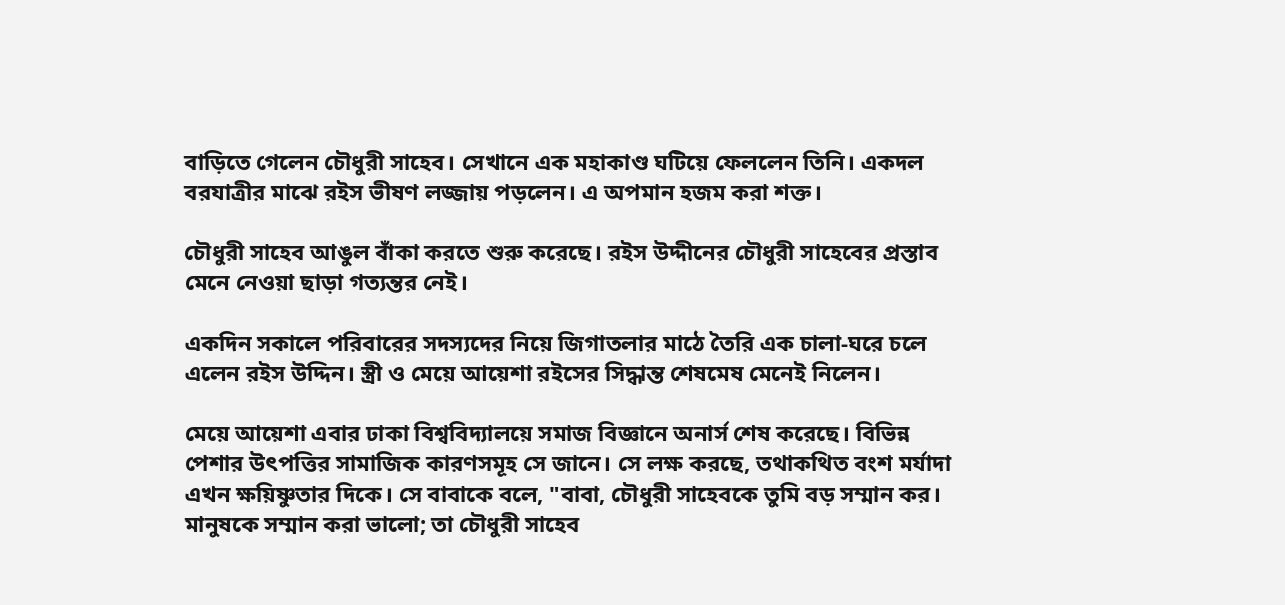বাড়িতে গেলেন চৌধুরী সাহেব। সেখানে এক মহাকাণ্ড ঘটিয়ে ফেললেন তিনি। একদল বরযাত্রীর মাঝে রইস ভীষণ লজ্জায় পড়লেন। এ অপমান হজম করা শক্ত।

চৌধুরী সাহেব আঙুল বাঁকা করতে শুরু করেছে। রইস উদ্দীনের চৌধুরী সাহেবের প্রস্তাব মেনে নেওয়া ছাড়া গত্যন্তর নেই।

একদিন সকালে পরিবারের সদস্যদের নিয়ে জিগাতলার মাঠে তৈরি এক চালা-ঘরে চলে এলেন রইস উদ্দিন। স্ত্রী ও মেয়ে আয়েশা রইসের সিদ্ধান্ত শেষমেষ মেনেই নিলেন।

মেয়ে আয়েশা এবার ঢাকা বিশ্ববিদ্যালয়ে সমাজ বিজ্ঞানে অনার্স শেষ করেছে। বিভিন্ন পেশার উৎপত্তির সামাজিক কারণসমূহ সে জানে। সে লক্ষ করছে, তথাকথিত বংশ মর্যাদা এখন ক্ষয়িষ্ণুতার দিকে। সে বাবাকে বলে, "বাবা, চৌধুরী সাহেবকে তুমি বড় সম্মান কর। মানুষকে সম্মান করা ভালো; তা চৌধুরী সাহেব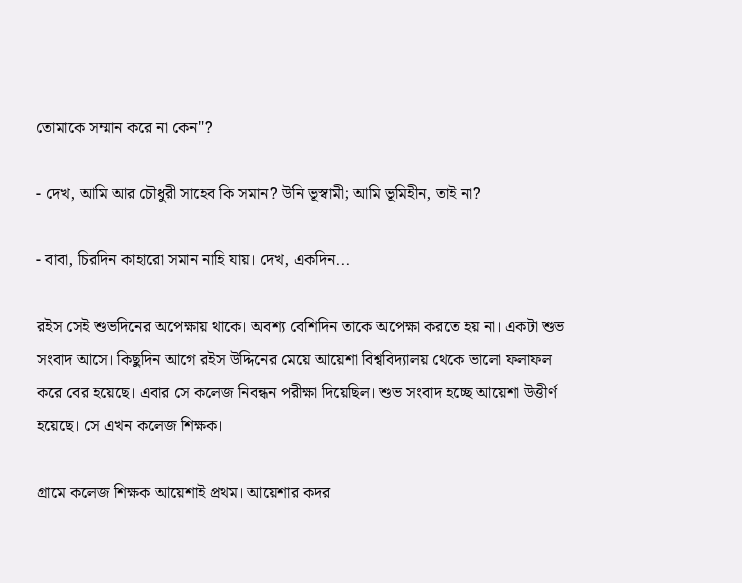তোমাকে সম্মান করে না কেন"?

- দেখ, আমি আর চৌধুরী সাহেব কি সমান? উনি ভূস্বামী; আমি ভূমিহীন, তাই না?

- বাবা, চিরদিন কাহারো সমান নাহি যায়। দেখ, একদিন...

রইস সেই শুভদিনের অপেক্ষায় থাকে। অবশ্য বেশিদিন তাকে অপেক্ষা করতে হয় না। একটা শুভ সংবাদ আসে। কিছুদিন আগে রইস উদ্দিনের মেয়ে আয়েশা বিশ্ববিদ্যালয় থেকে ভালো ফলাফল করে বের হয়েছে। এবার সে কলেজ নিবন্ধন পরীক্ষা দিয়েছিল। শুভ সংবাদ হচ্ছে আয়েশা উত্তীর্ণ হয়েছে। সে এখন কলেজ শিক্ষক।

গ্রামে কলেজ শিক্ষক আয়েশাই প্রথম। আয়েশার কদর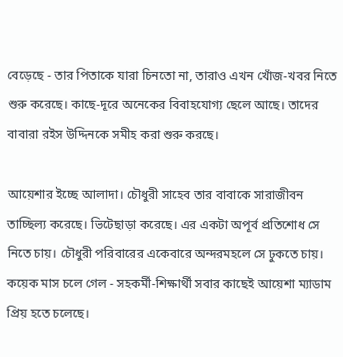বেড়েছে - তার পিতাকে যারা চিনতো না, তারাও এখন খোঁজ-খবর নিতে শুরু করেছে। কাছে-দূরে অনেকের বিবাহযোগ্য ছেলে আছে। তাদের বাবারা রইস উদ্দিনকে সমীহ করা শুরু করছে।

আয়েশার ইচ্ছে আলাদা। চৌধুরী সাহেব তার বাবাকে সারাজীবন তাচ্ছিল্য করেছে। ভিটেছাড়া করেছে। এর একটা অপূর্ব প্রতিশোধ সে নিতে চায়। চৌধুরী পরিবারের একেবারে অন্দরমহলে সে ঢুকতে চায়। কয়েক মাস চলে গেল - সহকর্মী-শিক্ষার্থী সবার কাছেই আয়েশা ম্যাডাম প্রিয় হতে চলেছে।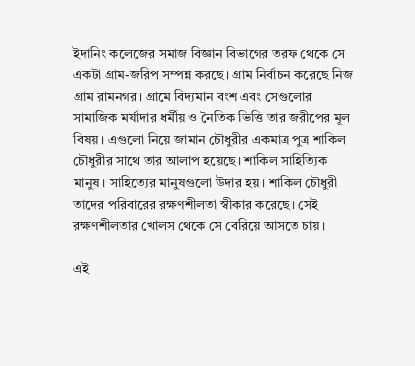ইদানিং কলেজের সমাজ বিজ্ঞান বিভাগের তরফ থেকে সে একটা গ্রাম-জরিপ সম্পন্ন করছে। গ্রাম নির্বাচন করেছে নিজ গ্রাম রামনগর। গ্রামে বিদ্যমান বংশ এবং সেগুলোর সামাজিক মর্যাদার ধর্মীয় ও নৈতিক ভিত্তি তার জরীপের মূল বিষয়। এগুলো নিয়ে জামান চৌধুরীর একমাত্র পুত্র শাকিল চৌধুরীর সাথে তার আলাপ হয়েছে। শাকিল সাহিত্যিক মানুষ। সাহিত্যের মানুষগুলো উদার হয়। শাকিল চৌধুরী তাদের পরিবারের রক্ষণশীলতা স্বীকার করেছে। সেই রক্ষণশীলতার খোলস থেকে সে বেরিয়ে আসতে চায়।

এই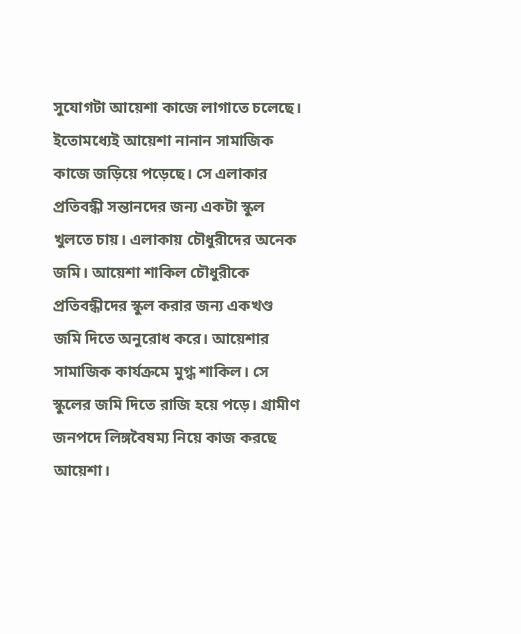সুযোগটা আয়েশা কাজে লাগাতে চলেছে। ইতোমধ্যেই আয়েশা নানান সামাজিক কাজে জড়িয়ে পড়েছে। সে এলাকার প্রতিবন্ধী সন্তানদের জন্য একটা স্কুল খুলতে চায়। এলাকায় চৌধুরীদের অনেক জমি। আয়েশা শাকিল চৌধুরীকে প্রতিবন্ধীদের স্কুল করার জন্য একখণ্ড জমি দিতে অনুরোধ করে। আয়েশার সামাজিক কার্যক্রমে মুগ্ধ শাকিল। সে স্কুলের জমি দিতে রাজি হয়ে পড়ে। গ্রামীণ জনপদে লিঙ্গবৈষম্য নিয়ে কাজ করছে আয়েশা।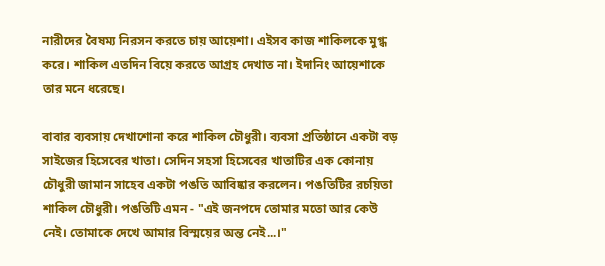নারীদের বৈষম্য নিরসন করতে চায় আয়েশা। এইসব কাজ শাকিলকে মুগ্ধ করে। শাকিল এতদিন বিয়ে করতে আগ্রহ দেখাত না। ইদানিং আয়েশাকে তার মনে ধরেছে।

বাবার ব্যবসায় দেখাশোনা করে শাকিল চৌধুরী। ব্যবসা প্রতিষ্ঠানে একটা বড় সাইজের হিসেবের খাতা। সেদিন সহসা হিসেবের খাতাটির এক কোনায় চৌধুরী জামান সাহেব একটা পঙতি আবিষ্কার করলেন। পঙতিটির রচয়িতা শাকিল চৌধুরী। পঙতিটি এমন - "এই জনপদে তোমার মতো আর কেউ নেই। তোমাকে দেখে আমার বিস্ময়ের অন্ত নেই...।"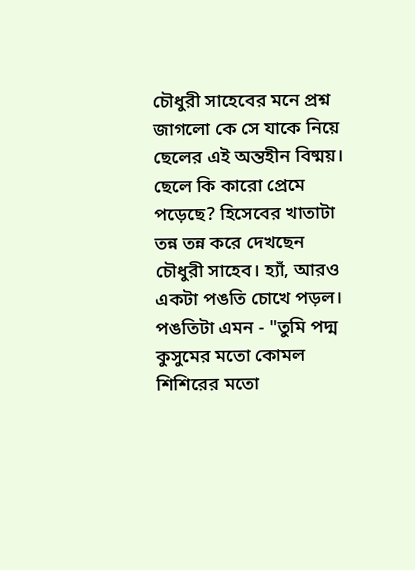চৌধুরী সাহেবের মনে প্রশ্ন জাগলো কে সে যাকে নিয়ে ছেলের এই অন্তহীন বিষ্ময়। ছেলে কি কারো প্রেমে পড়েছে? হিসেবের খাতাটা তন্ন তন্ন করে দেখছেন চৌধুরী সাহেব। হ্যাঁ, আরও একটা পঙতি চোখে পড়ল। পঙতিটা এমন - "তুমি পদ্ম কুসুমের মতো কোমল শিশিরের মতো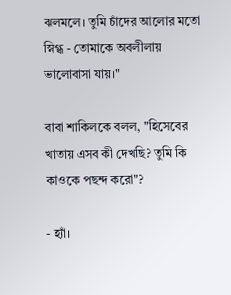ঝলমলে। তুমি চাঁদের আলোর মতো স্নিগ্ধ - তোমাকে অবলীলায় ভালোবাসা যায়।"

বাবা শাকিলকে বলল, "হিসেবের খাতায় এসব কী দেখছি? তুমি কি কাওকে পছন্দ করো"?

- হ্যাঁ।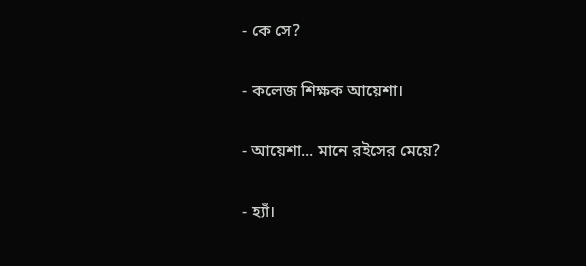- কে সে?

- কলেজ শিক্ষক আয়েশা।

- আয়েশা... মানে রইসের মেয়ে?

- হ্যাঁ।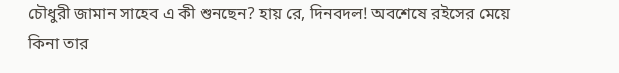চৌধুরী জামান সাহেব এ কী শুনছেন? হায় রে, দিনবদল! অবশেষে রইসের মেয়ে কিনা তার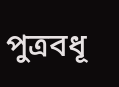পুত্রবধূ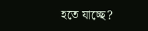হতে যাচ্ছে?